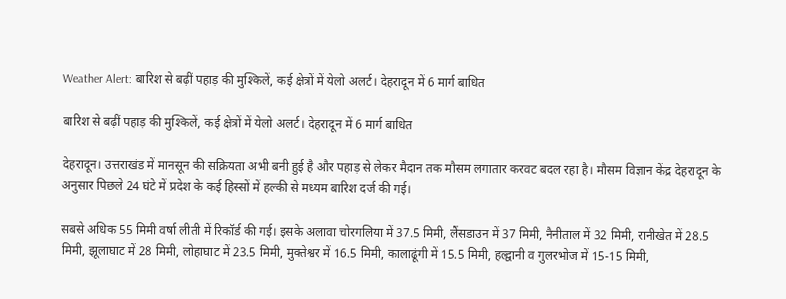Weather Alert: बारिश से बढ़ीं पहाड़ की मुश्किलें, कई क्षेत्रों में येलो अलर्ट। देहरादून में 6 मार्ग बाधित

बारिश से बढ़ीं पहाड़ की मुश्किलें, कई क्षेत्रों में येलो अलर्ट। देहरादून में 6 मार्ग बाधित

देहरादून। उत्तराखंड में मानसून की सक्रियता अभी बनी हुई है और पहाड़ से लेकर मैदान तक मौसम लगातार करवट बदल रहा है। मौसम विज्ञान केंद्र देहरादून के अनुसार पिछले 24 घंटे में प्रदेश के कई हिस्सों में हल्की से मध्यम बारिश दर्ज की गई।

सबसे अधिक 55 मिमी वर्षा लीती में रिकॉर्ड की गई। इसके अलावा चोरगलिया में 37.5 मिमी, लैंसडाउन में 37 मिमी, नैनीताल में 32 मिमी, रानीखेत में 28.5 मिमी, झूलाघाट में 28 मिमी, लोहाघाट में 23.5 मिमी, मुक्तेश्वर में 16.5 मिमी, कालाढूंगी में 15.5 मिमी, हल्द्वानी व गुलरभोज में 15-15 मिमी,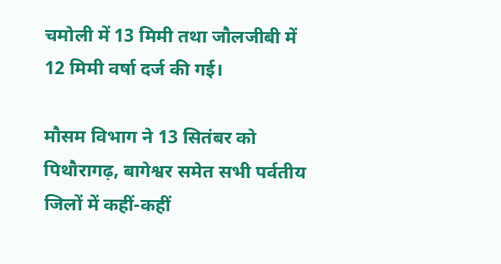चमोली में 13 मिमी तथा जौलजीबी में 12 मिमी वर्षा दर्ज की गई।

मौसम विभाग ने 13 सितंबर को पिथौरागढ़, बागेश्वर समेत सभी पर्वतीय जिलों में कहीं-कहीं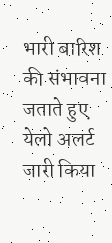भारी बारिश की संभावना जताते हुए येलो अलर्ट जारी किया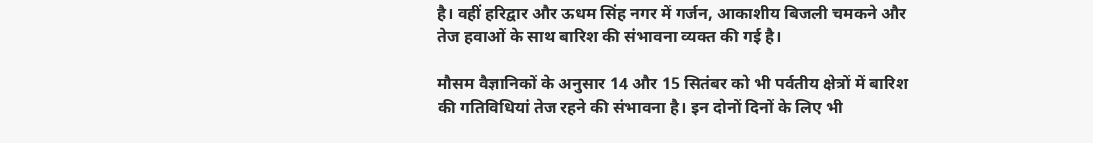है। वहीं हरिद्वार और ऊधम सिंह नगर में गर्जन, आकाशीय बिजली चमकने और तेज हवाओं के साथ बारिश की संभावना व्यक्त की गई है।

मौसम वैज्ञानिकों के अनुसार 14 और 15 सितंबर को भी पर्वतीय क्षेत्रों में बारिश की गतिविधियां तेज रहने की संभावना है। इन दोनों दिनों के लिए भी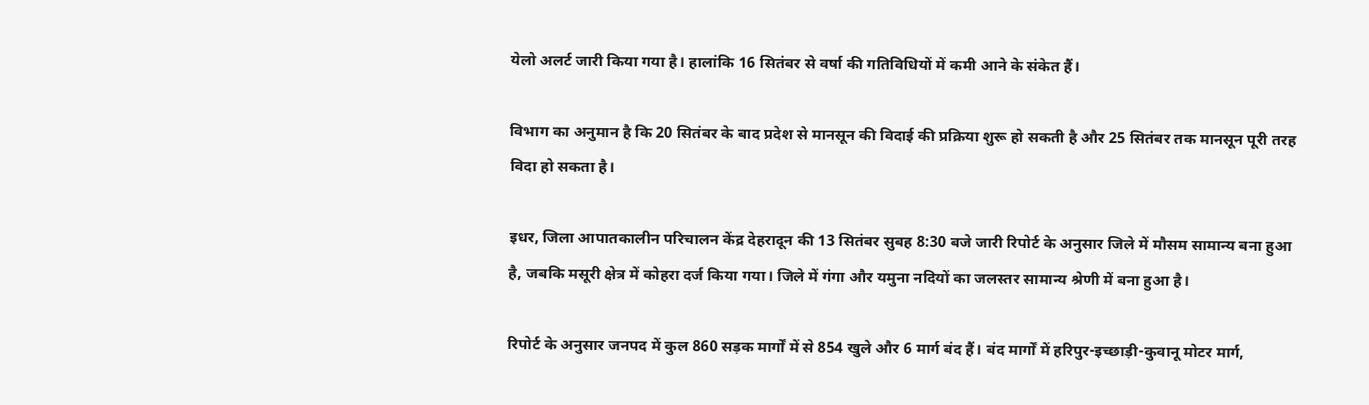येलो अलर्ट जारी किया गया है। हालांकि 16 सितंबर से वर्षा की गतिविधियों में कमी आने के संकेत हैं।

विभाग का अनुमान है कि 20 सितंबर के बाद प्रदेश से मानसून की विदाई की प्रक्रिया शुरू हो सकती है और 25 सितंबर तक मानसून पूरी तरह विदा हो सकता है।

इधर, जिला आपातकालीन परिचालन केंद्र देहरादून की 13 सितंबर सुबह 8:30 बजे जारी रिपोर्ट के अनुसार जिले में मौसम सामान्य बना हुआ है, जबकि मसूरी क्षेत्र में कोहरा दर्ज किया गया। जिले में गंगा और यमुना नदियों का जलस्तर सामान्य श्रेणी में बना हुआ है।

रिपोर्ट के अनुसार जनपद में कुल 860 सड़क मार्गों में से 854 खुले और 6 मार्ग बंद हैं। बंद मार्गों में हरिपुर-इच्छाड़ी-कुवानू मोटर मार्ग,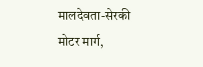मालदेवता-सेरकी मोटर मार्ग,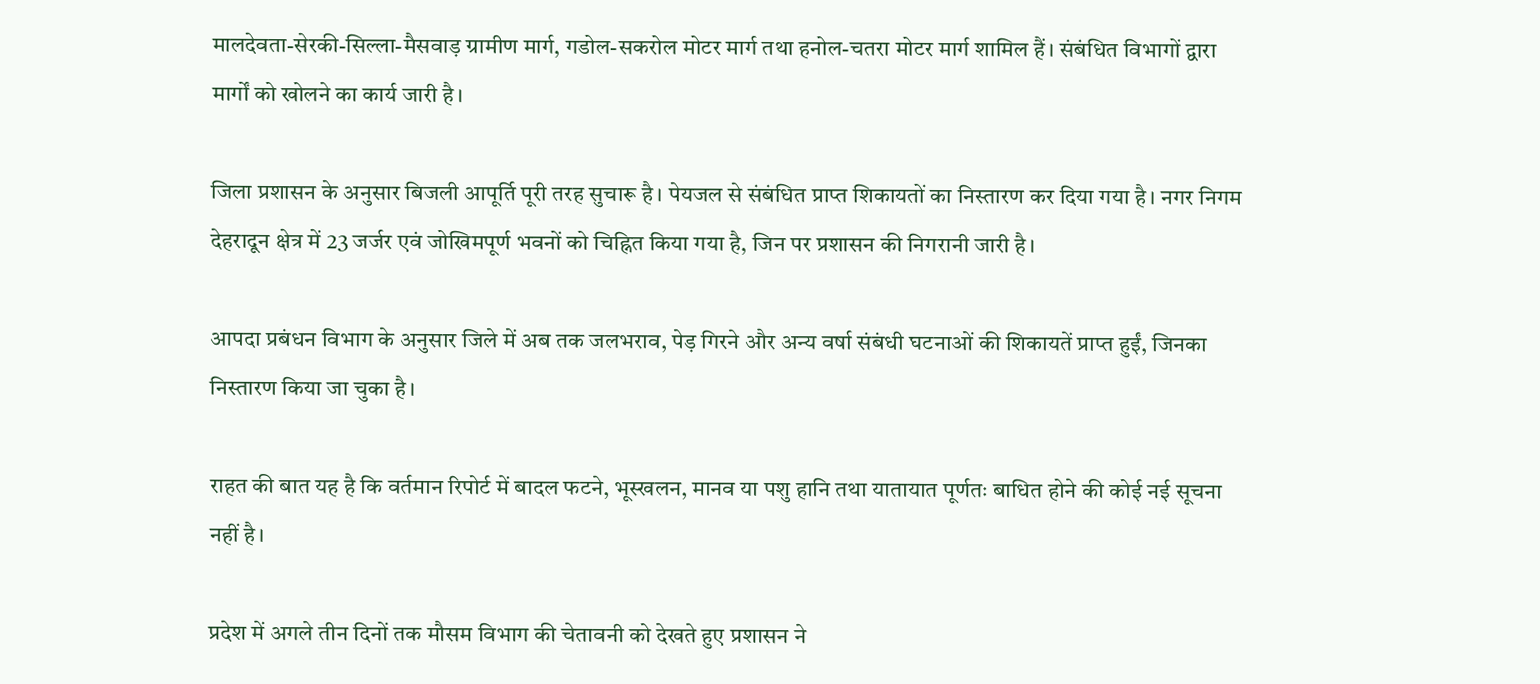मालदेवता-सेरकी-सिल्ला-मैसवाड़ ग्रामीण मार्ग, गडोल-सकरोल मोटर मार्ग तथा हनोल-चतरा मोटर मार्ग शामिल हैं। संबंधित विभागों द्वारा मार्गों को खोलने का कार्य जारी है।

जिला प्रशासन के अनुसार बिजली आपूर्ति पूरी तरह सुचारू है। पेयजल से संबंधित प्राप्त शिकायतों का निस्तारण कर दिया गया है। नगर निगम देहरादून क्षेत्र में 23 जर्जर एवं जोखिमपूर्ण भवनों को चिह्नित किया गया है, जिन पर प्रशासन की निगरानी जारी है।

आपदा प्रबंधन विभाग के अनुसार जिले में अब तक जलभराव, पेड़ गिरने और अन्य वर्षा संबंधी घटनाओं की शिकायतें प्राप्त हुईं, जिनका निस्तारण किया जा चुका है।

राहत की बात यह है कि वर्तमान रिपोर्ट में बादल फटने, भूस्खलन, मानव या पशु हानि तथा यातायात पूर्णतः बाधित होने की कोई नई सूचना नहीं है।

प्रदेश में अगले तीन दिनों तक मौसम विभाग की चेतावनी को देखते हुए प्रशासन ने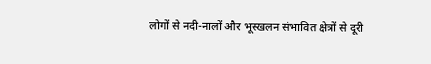लोगों से नदी-नालों और भूस्खलन संभावित क्षेत्रों से दूरी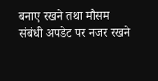बनाए रखने तथा मौसम संबंधी अपडेट पर नजर रखने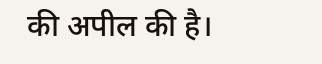की अपील की है।